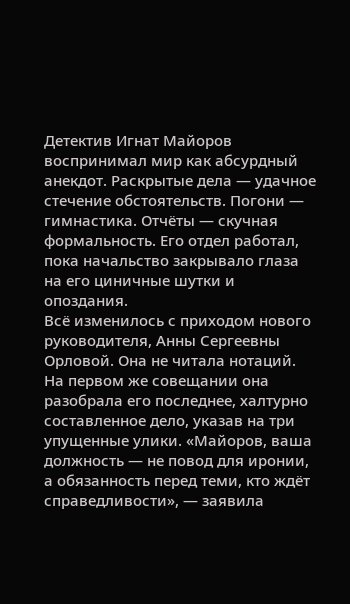Детектив Игнат Майоров воспринимал мир как абсурдный анекдот. Раскрытые дела — удачное стечение обстоятельств. Погони — гимнастика. Отчёты — скучная формальность. Его отдел работал, пока начальство закрывало глаза на его циничные шутки и опоздания.
Всё изменилось с приходом нового руководителя, Анны Сергеевны Орловой. Она не читала нотаций. На первом же совещании она разобрала его последнее, халтурно составленное дело, указав на три упущенные улики. «Майоров, ваша должность — не повод для иронии, а обязанность перед теми, кто ждёт справедливости», — заявила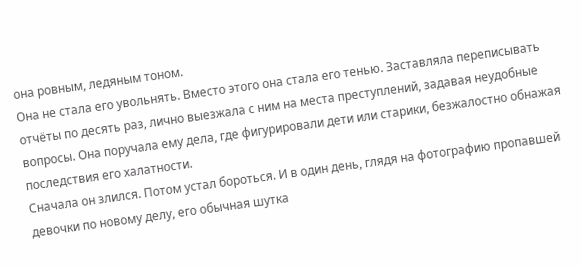она ровным, ледяным тоном.
Она не стала его увольнять. Вместо этого она стала его тенью. Заставляла переписывать отчёты по десять раз, лично выезжала с ним на места преступлений, задавая неудобные вопросы. Она поручала ему дела, где фигурировали дети или старики, безжалостно обнажая последствия его халатности.
Сначала он злился. Потом устал бороться. И в один день, глядя на фотографию пропавшей девочки по новому делу, его обычная шутка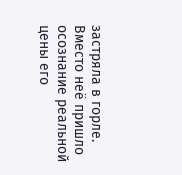застряла в горле. Вместо неё пришло осознание реальной цены его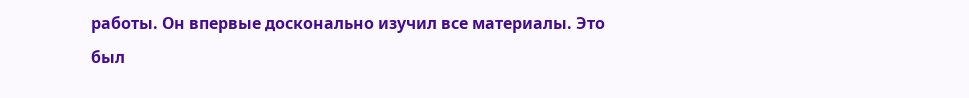работы. Он впервые досконально изучил все материалы. Это был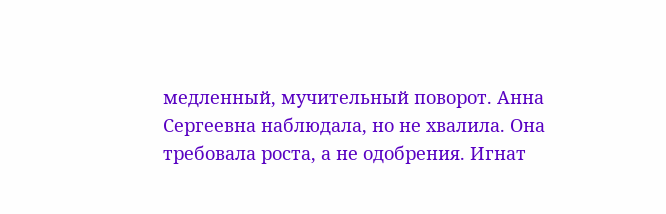медленный, мучительный поворот. Анна Сергеевна наблюдала, но не хвалила. Она требовала роста, а не одобрения. Игнат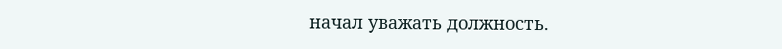начал уважать должность.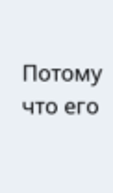Потому что его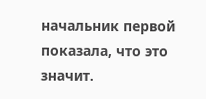начальник первой показала, что это значит.